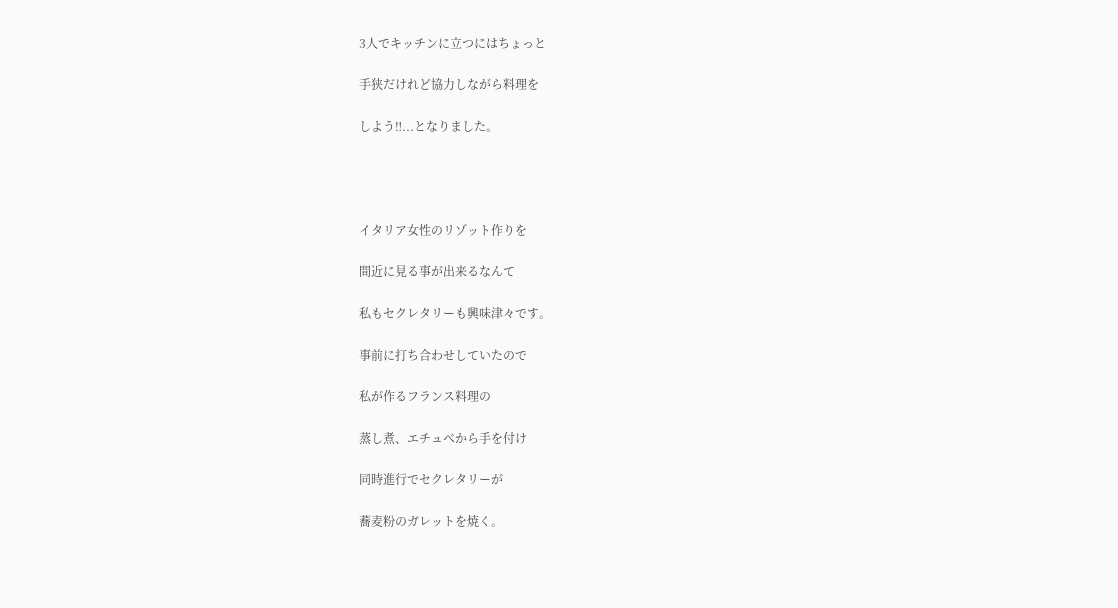3人でキッチンに立つにはちょっと

手狭だけれど協力しながら料理を

しよう‼...となりました。




イタリア女性のリゾット作りを

間近に見る事が出来るなんて

私もセクレタリーも興味津々です。

事前に打ち合わせしていたので

私が作るフランス料理の

蒸し煮、エチュベから手を付け

同時進行でセクレタリーが

蕎麦粉のガレットを焼く。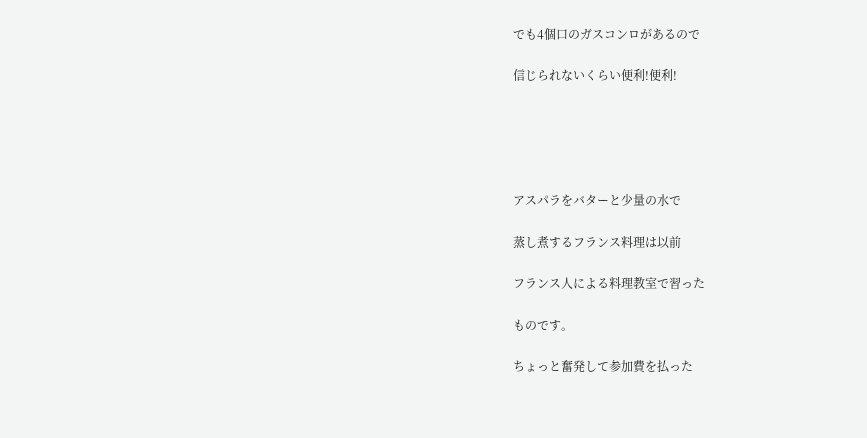でも4個口のガスコンロがあるので

信じられないくらい便利!便利!





アスパラをバターと少量の水で

蒸し煮するフランス料理は以前

フランス人による料理教室で習った

ものです。

ちょっと奮発して参加費を払った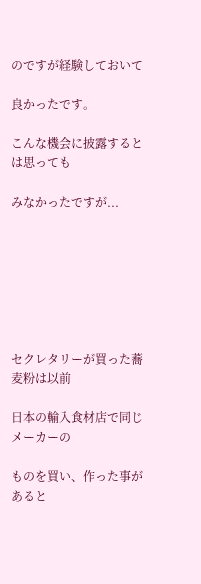のですが経験しておいて

良かったです。

こんな機会に披露するとは思っても

みなかったですが...







セクレタリーが買った蕎麦粉は以前

日本の輸入食材店で同じメーカーの

ものを買い、作った事があると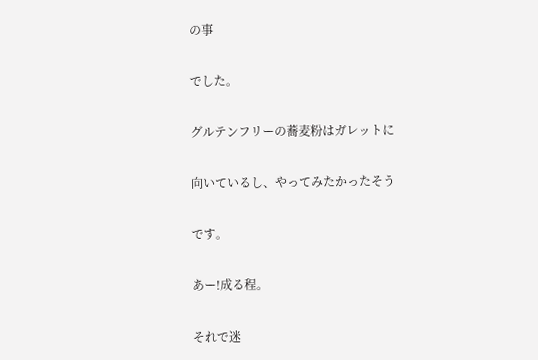の事

でした。

グルテンフリーの蕎麦粉はガレットに

向いているし、やってみたかったそう

です。

あー!成る程。

それで迷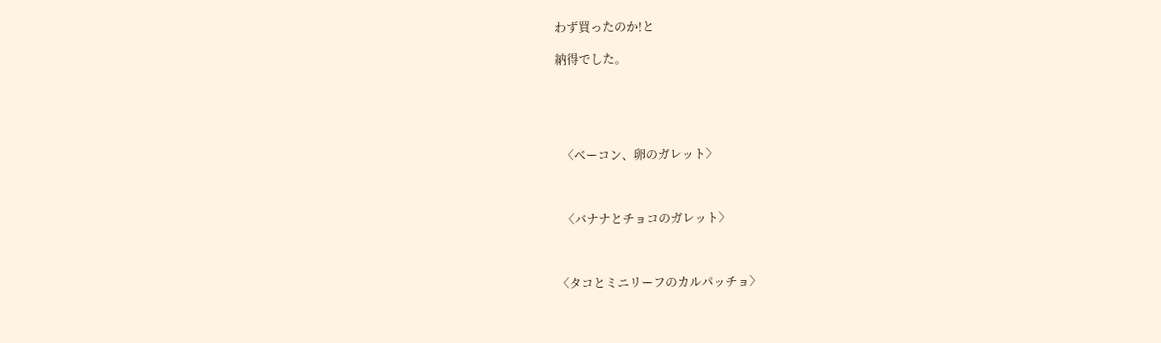わず買ったのか!と

納得でした。





  〈ベーコン、卵のガレット〉



  〈バナナとチョコのガレット〉



〈タコとミニリーフのカルパッチョ〉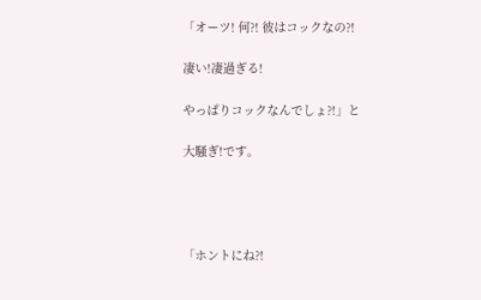「オーツ! 何⁈ 彼はコックなの⁈

凄い!凄過ぎる!

やっぱりコックなんでしょ⁈」と

大騒ぎ!です。




「ホントにね⁈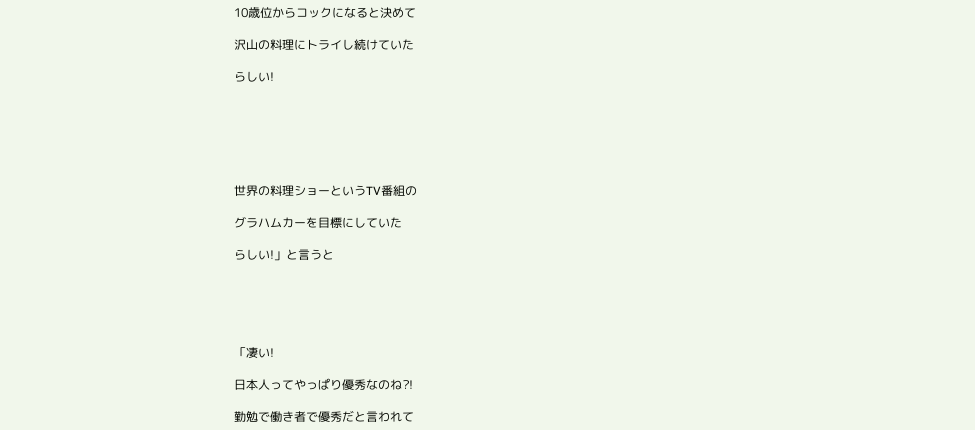10歳位からコックになると決めて

沢山の料理にトライし続けていた

らしい!






世界の料理ショーというTV番組の

グラハムカーを目標にしていた

らしい!」と言うと





「凄い!

日本人ってやっぱり優秀なのね⁈

勤勉で働き者で優秀だと言われて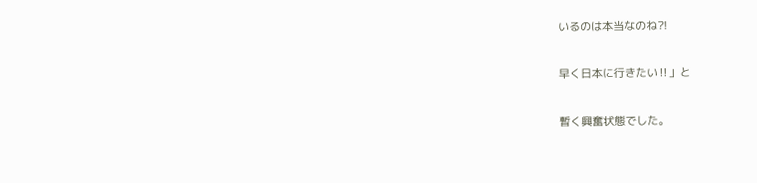いるのは本当なのね⁈

早く日本に行きたい‼」と

暫く興奮状態でした。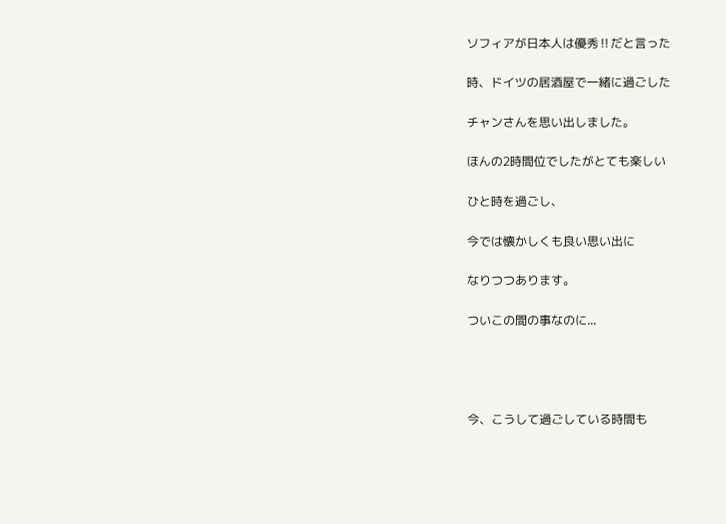ソフィアが日本人は優秀‼だと言った

時、ドイツの居酒屋で一緒に過ごした

チャンさんを思い出しました。

ほんの2時間位でしたがとても楽しい

ひと時を過ごし、

今では懐かしくも良い思い出に

なりつつあります。

ついこの間の事なのに...




今、こうして過ごしている時間も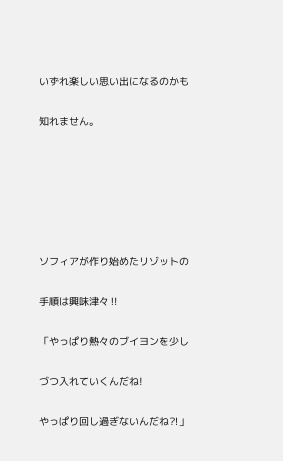いずれ楽しい思い出になるのかも

知れません。






ソフィアが作り始めたリゾットの

手順は興味津々‼

「やっぱり熱々のブイヨンを少し

づつ入れていくんだね!

やっぱり回し過ぎないんだね⁈」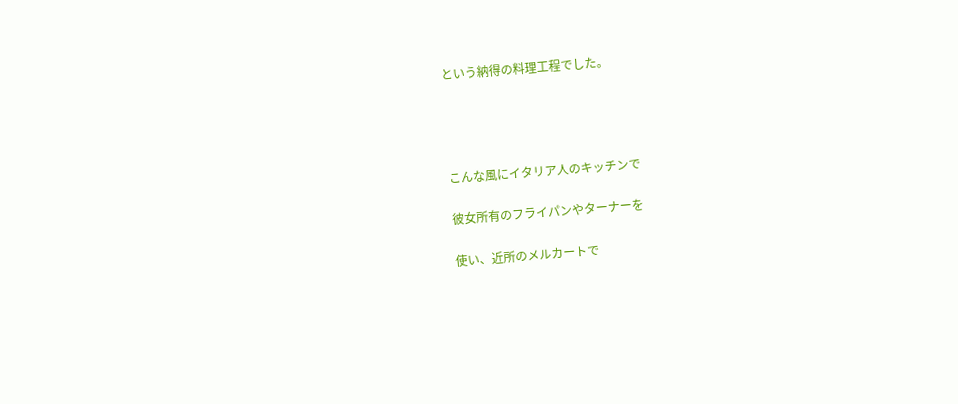という納得の料理工程でした。




こんな風にイタリア人のキッチンで

彼女所有のフライパンやターナーを

使い、近所のメルカートで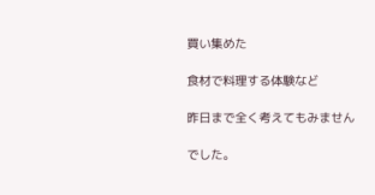買い集めた

食材で料理する体験など

昨日まで全く考えてもみません

でした。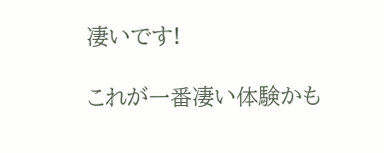凄いです!

これが一番凄い体験かも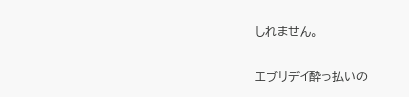しれません。

エブリデイ酔っ払いの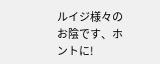ルイジ様々のお陰です、ホントに!